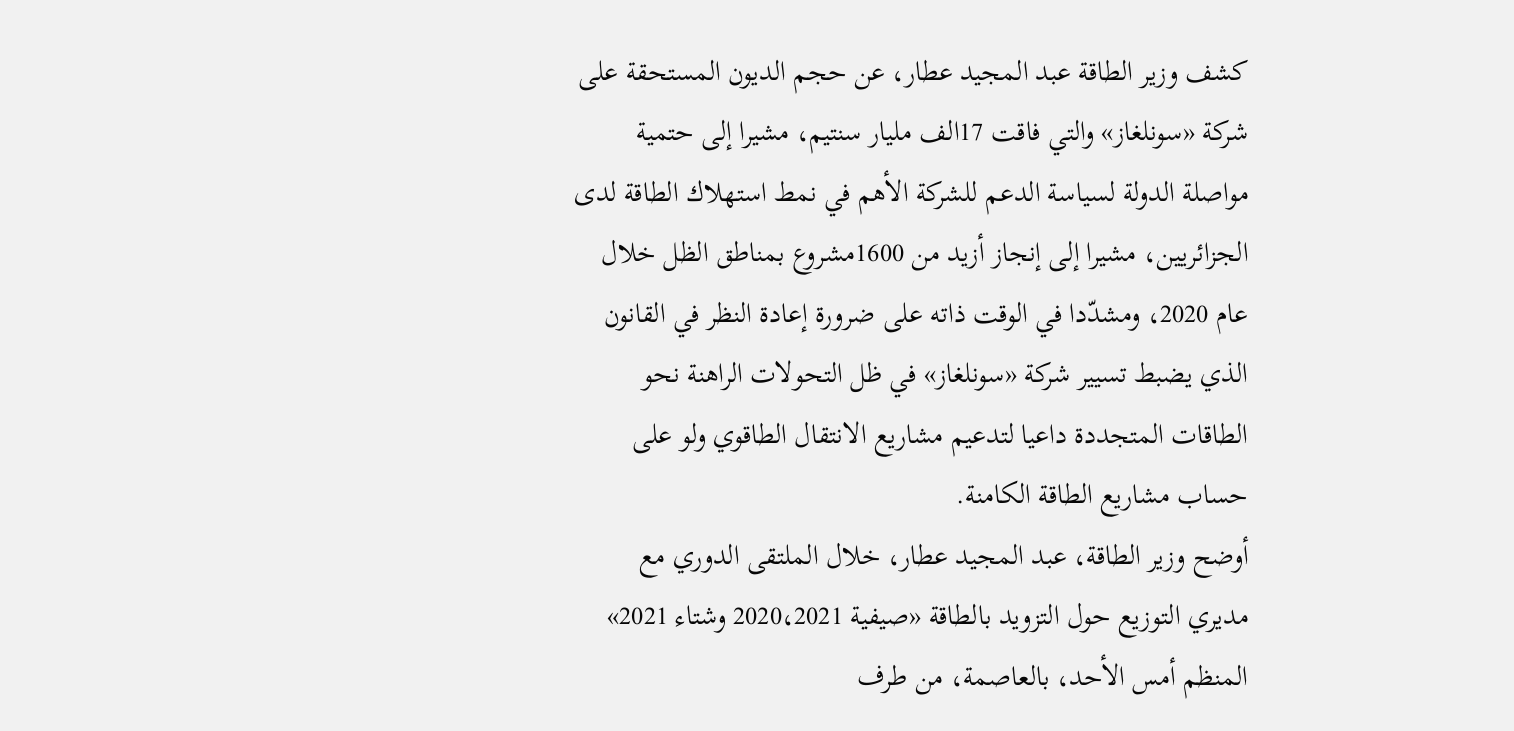كشف وزير الطاقة عبد المجيد عطار، عن حجم الديون المستحقة على شركة «سونلغاز» والتي فاقت 17الف مليار سنتيم، مشيرا إلى حتمية مواصلة الدولة لسياسة الدعم للشركة الأهم في نمط استهلاك الطاقة لدى الجزائريين، مشيرا إلى إنجاز أزيد من 1600مشروع بمناطق الظل خلال عام 2020، ومشدّدا في الوقت ذاته على ضرورة إعادة النظر في القانون الذي يضبط تسيير شركة «سونلغاز» في ظل التحولات الراهنة نحو الطاقات المتجددة داعيا لتدعيم مشاريع الانتقال الطاقوي ولو على حساب مشاريع الطاقة الكامنة.
أوضح وزير الطاقة، عبد المجيد عطار، خلال الملتقى الدوري مع مديري التوزيع حول التزويد بالطاقة «صيفية 2020،2021 وشتاء 2021» المنظم أمس الأحد، بالعاصمة، من طرف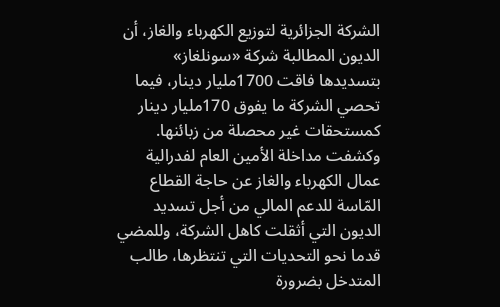الشركة الجزائرية لتوزيع الكهرباء والغاز، أن الديون المطالبة شركة «سونلغاز» بتسديدها فاقت 1700مليار دينار، فيما تحصي الشركة ما يفوق 170مليار دينار كمستحقات غير محصلة من زبائنها. وكشفت مداخلة الأمين العام لفدرالية عمال الكهرباء والغاز عن حاجة القطاع المّاسة للدعم المالي من أجل تسديد الديون التي أثقلت كاهل الشركة، وللمضي قدما نحو التحديات التي تنتظرها، طالب المتدخل بضرورة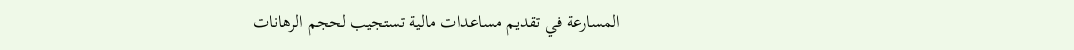المسارعة في تقديم مساعدات مالية تستجيب لحجم الرهانات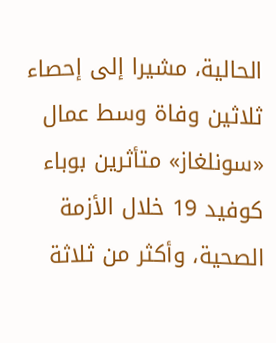الحالية، مشيرا إلى إحصاء ثلاثين وفاة وسط عمال «سونلغاز» متأثرين بوباء كوفيد 19 خلال الأزمة الصحية، وأكثر من ثلاثة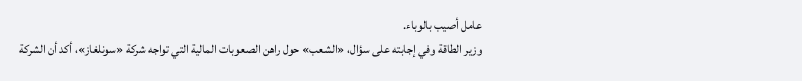عامل أصيب بالوباء.
وزير الطاقة وفي إجابته على سؤال، «الشعب» حول راهن الصعوبات المالية التي تواجه شركة «سونلغاز»، أكد أن الشركة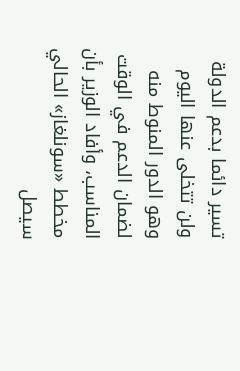تسير دائما بدعم الدولة ولن تتخلى عنها اليوم وهو الدور المنوط منه لضمان الدعم في الوقت المناسب، وأفاد الوزير بأن مخطط «سونلغاز» الحالي سيصل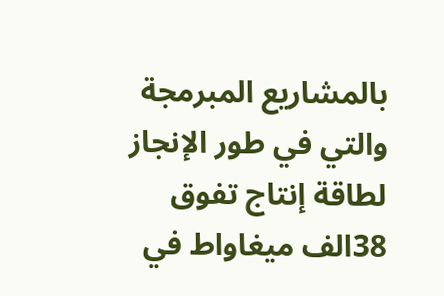بالمشاريع المبرمجة والتي في طور الإنجاز لطاقة إنتاج تفوق 38الف ميغاواط في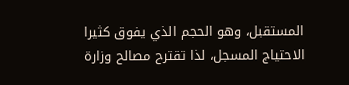المستقبل، وهو الحجم الذي يفوق كثيرا الاحتياج المسجل، لذا تقترح مصالح وزارة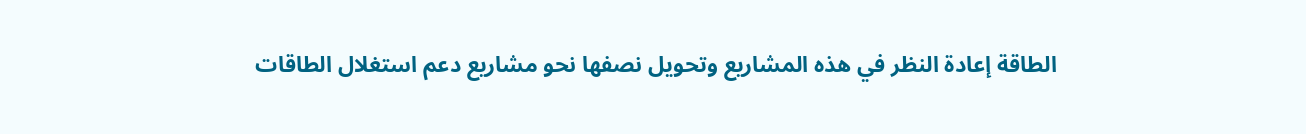الطاقة إعادة النظر في هذه المشاريع وتحويل نصفها نحو مشاريع دعم استغلال الطاقات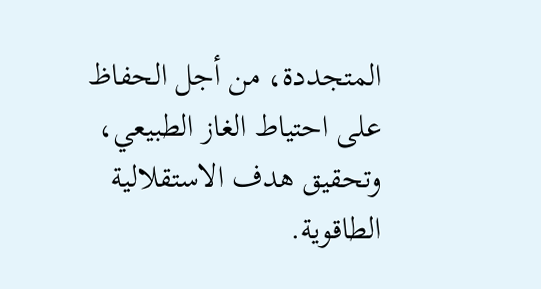المتجددة، من أجل الحفاظ على احتياط الغاز الطبيعي، وتحقيق هدف الاستقلالية الطاقوية.